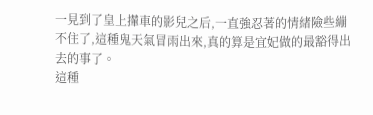一見到了皇上攆車的影兒之后,一直強忍著的情緒險些繃不住了,這種鬼天氣冒雨出來,真的算是宜妃做的最豁得出去的事了。
這種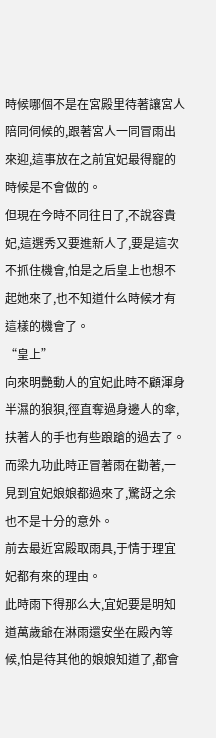時候哪個不是在宮殿里待著讓宮人陪同伺候的,跟著宮人一同冒雨出來迎,這事放在之前宜妃最得寵的時候是不會做的。
但現在今時不同往日了,不說容貴妃,這選秀又要進新人了,要是這次不抓住機會,怕是之后皇上也想不起她來了,也不知道什么時候才有這樣的機會了。
“皇上”
向來明艷動人的宜妃此時不顧渾身半濕的狼狽,徑直奪過身邊人的傘,扶著人的手也有些踉蹌的過去了。
而梁九功此時正冒著雨在勸著,一見到宜妃娘娘都過來了,驚訝之余也不是十分的意外。
前去最近宮殿取雨具,于情于理宜妃都有來的理由。
此時雨下得那么大,宜妃要是明知道萬歲爺在淋雨還安坐在殿內等候,怕是待其他的娘娘知道了,都會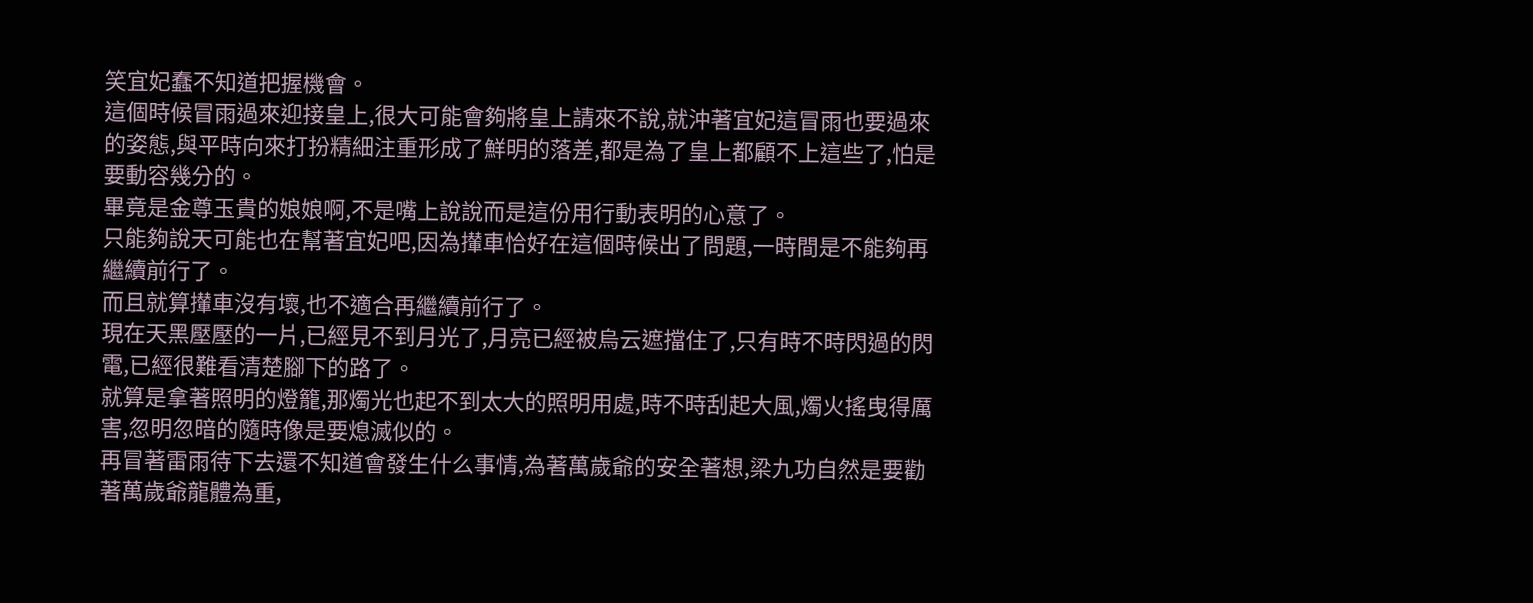笑宜妃蠢不知道把握機會。
這個時候冒雨過來迎接皇上,很大可能會夠將皇上請來不說,就沖著宜妃這冒雨也要過來的姿態,與平時向來打扮精細注重形成了鮮明的落差,都是為了皇上都顧不上這些了,怕是要動容幾分的。
畢竟是金尊玉貴的娘娘啊,不是嘴上說說而是這份用行動表明的心意了。
只能夠說天可能也在幫著宜妃吧,因為攆車恰好在這個時候出了問題,一時間是不能夠再繼續前行了。
而且就算攆車沒有壞,也不適合再繼續前行了。
現在天黑壓壓的一片,已經見不到月光了,月亮已經被烏云遮擋住了,只有時不時閃過的閃電,已經很難看清楚腳下的路了。
就算是拿著照明的燈籠,那燭光也起不到太大的照明用處,時不時刮起大風,燭火搖曳得厲害,忽明忽暗的隨時像是要熄滅似的。
再冒著雷雨待下去還不知道會發生什么事情,為著萬歲爺的安全著想,梁九功自然是要勸著萬歲爺龍體為重,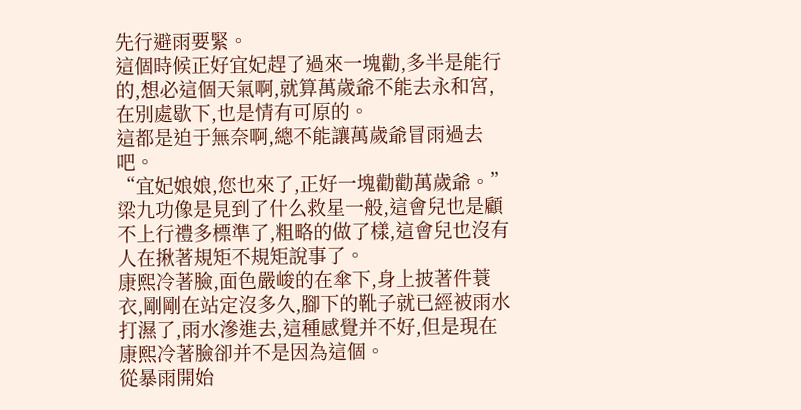先行避雨要緊。
這個時候正好宜妃趕了過來一塊勸,多半是能行的,想必這個天氣啊,就算萬歲爺不能去永和宮,在別處歇下,也是情有可原的。
這都是迫于無奈啊,總不能讓萬歲爺冒雨過去吧。
“宜妃娘娘,您也來了,正好一塊勸勸萬歲爺。”
梁九功像是見到了什么救星一般,這會兒也是顧不上行禮多標準了,粗略的做了樣,這會兒也沒有人在揪著規矩不規矩說事了。
康熙冷著臉,面色嚴峻的在傘下,身上披著件蓑衣,剛剛在站定沒多久,腳下的靴子就已經被雨水打濕了,雨水滲進去,這種感覺并不好,但是現在康熙冷著臉卻并不是因為這個。
從暴雨開始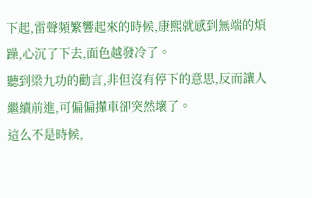下起,雷聲頻繁響起來的時候,康熙就感到無端的煩躁,心沉了下去,面色越發冷了。
聽到梁九功的勸言,非但沒有停下的意思,反而讓人繼續前進,可偏偏攆車卻突然壞了。
這么不是時候,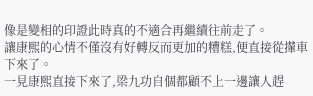像是變相的印證此時真的不適合再繼續往前走了。
讓康熙的心情不僅沒有好轉反而更加的糟糕,便直接從攆車下來了。
一見康熙直接下來了,梁九功自個都顧不上一邊讓人趕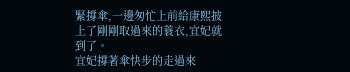緊撐傘,一邊匆忙上前給康熙披上了剛剛取過來的蓑衣,宜妃就到了。
宜妃撐著傘快步的走過來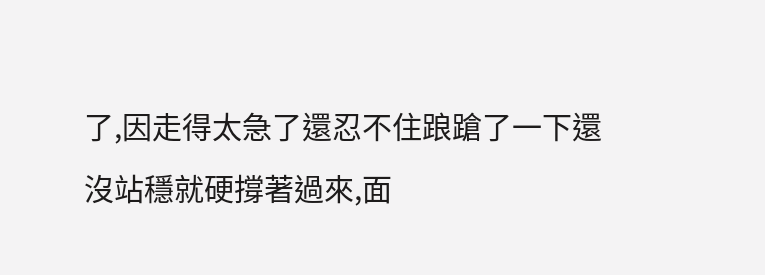了,因走得太急了還忍不住踉蹌了一下還沒站穩就硬撐著過來,面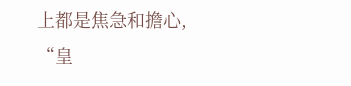上都是焦急和擔心,
“皇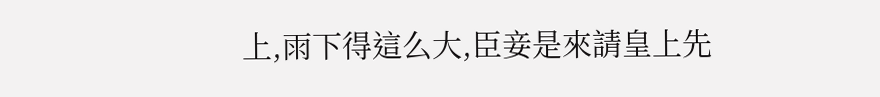上,雨下得這么大,臣妾是來請皇上先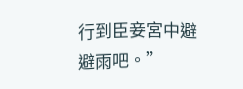行到臣妾宮中避避雨吧。”